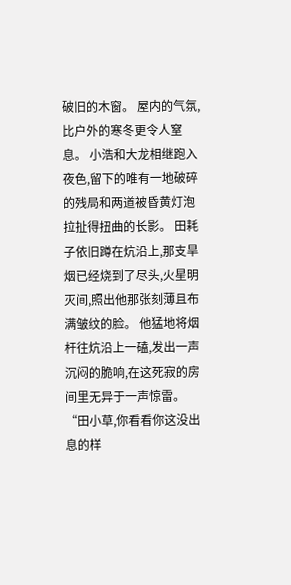破旧的木窗。 屋内的气氛,比户外的寒冬更令人窒息。 小浩和大龙相继跑入夜色,留下的唯有一地破碎的残局和两道被昏黄灯泡拉扯得扭曲的长影。 田耗子依旧蹲在炕沿上,那支旱烟已经烧到了尽头,火星明灭间,照出他那张刻薄且布满皱纹的脸。 他猛地将烟杆往炕沿上一磕,发出一声沉闷的脆响,在这死寂的房间里无异于一声惊雷。 “田小草,你看看你这没出息的样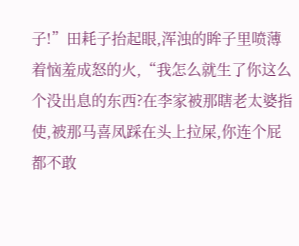子!”田耗子抬起眼,浑浊的眸子里喷薄着恼羞成怒的火,“我怎么就生了你这么个没出息的东西?在李家被那瞎老太婆指使,被那马喜凤踩在头上拉屎,你连个屁都不敢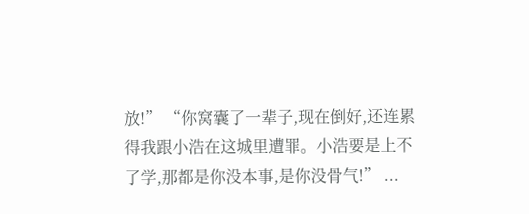放!” “你窝囊了一辈子,现在倒好,还连累得我跟小浩在这城里遭罪。小浩要是上不了学,那都是你没本事,是你没骨气!” ...